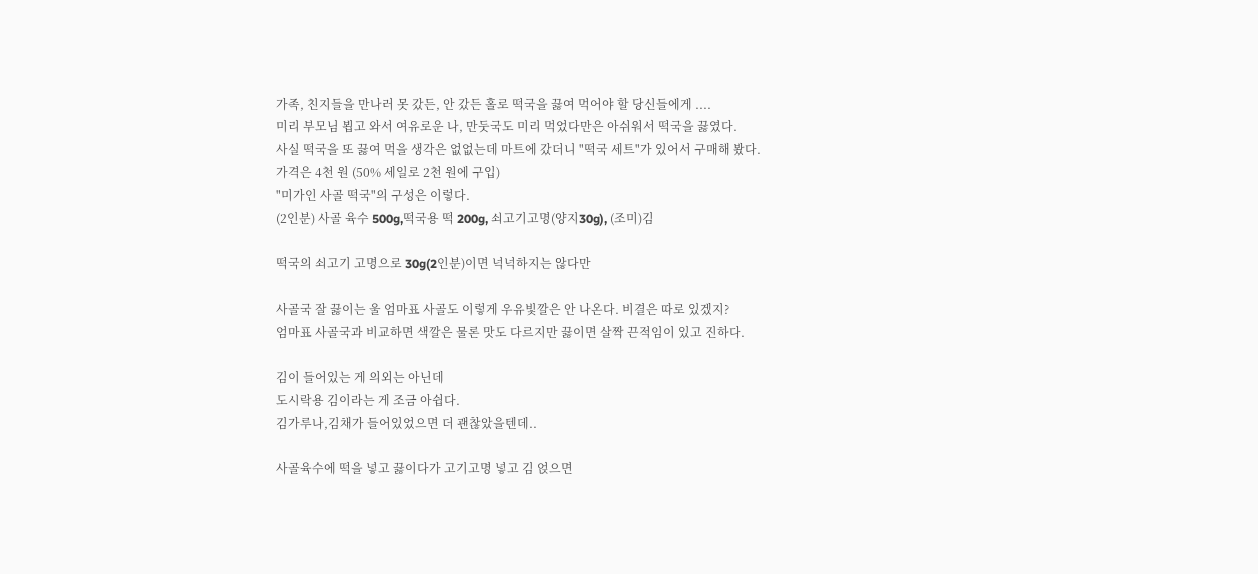가족, 친지들을 만나러 못 갔든, 안 갔든 홀로 떡국을 끓여 먹어야 할 당신들에게 ....
미리 부모님 뵙고 와서 여유로운 나, 만둣국도 미리 먹었다만은 아쉬워서 떡국을 끓였다.
사실 떡국을 또 끓여 먹을 생각은 없없는데 마트에 갔더니 "떡국 세트"가 있어서 구매해 봤다.
가격은 4천 원 (50% 세일로 2천 원에 구입)
"미가인 사골 떡국"의 구성은 이렇다.
(2인분) 사골 육수 500g,떡국용 떡 200g, 쇠고기고명(양지30g), (조미)김

떡국의 쇠고기 고명으로 30g(2인분)이면 넉넉하지는 않다만

사골국 잘 끓이는 울 엄마표 사골도 이렇게 우유빛깔은 안 나온다. 비결은 따로 있겠지?
엄마표 사골국과 비교하면 색깔은 물론 맛도 다르지만 끓이면 살짝 끈적임이 있고 진하다.

김이 들어있는 게 의외는 아닌데
도시락용 김이라는 게 조금 아쉽다.
김가루나,김채가 들어있었으면 더 괜찮았을텐데..

사골육수에 떡을 넣고 끓이다가 고기고명 넣고 김 얹으면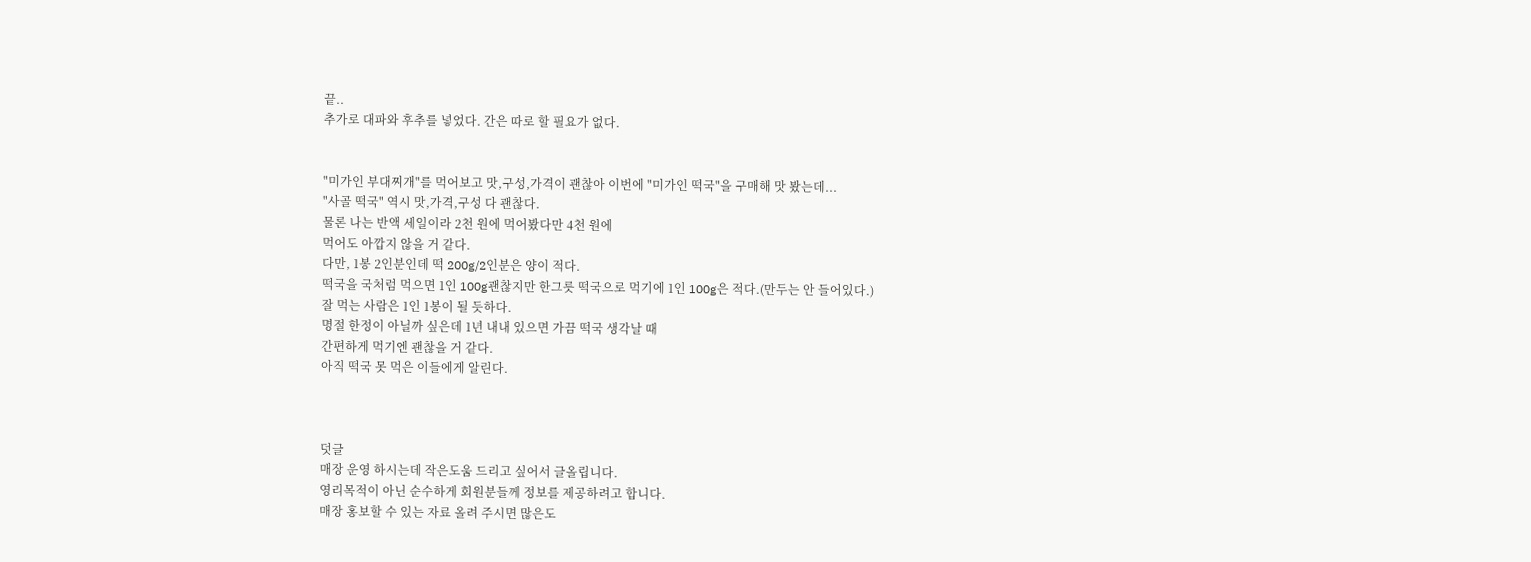끝..
추가로 대파와 후추를 넣었다. 간은 따로 할 필요가 없다.


"미가인 부대찌개"를 먹어보고 맛,구성,가격이 괜찮아 이번에 "미가인 떡국"을 구매해 맛 봤는데...
"사골 떡국" 역시 맛,가격,구성 다 괜찮다.
물론 나는 반액 세일이라 2천 원에 먹어봤다만 4천 원에
먹어도 아깝지 않을 거 같다.
다만, 1봉 2인분인데 떡 200g/2인분은 양이 적다.
떡국을 국처럼 먹으면 1인 100g괜찮지만 한그릇 떡국으로 먹기에 1인 100g은 적다.(만두는 안 들어있다.)
잘 먹는 사람은 1인 1봉이 될 듯하다.
명절 한정이 아닐까 싶은데 1년 내내 있으면 가끔 떡국 생각날 때
간편하게 먹기엔 괜찮을 거 같다.
아직 떡국 못 먹은 이들에게 알린다.



덧글
매장 운영 하시는데 작은도움 드리고 싶어서 글올립니다.
영리목적이 아닌 순수하게 회원분들께 정보를 제공하려고 합니다.
매장 홍보할 수 있는 자료 올려 주시면 많은도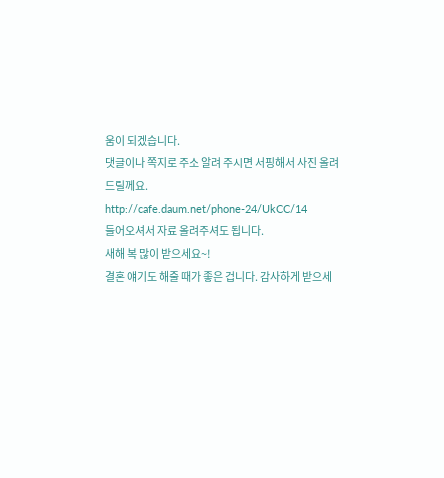움이 되겠습니다.
댓글이나 쪽지로 주소 알려 주시면 서핑해서 사진 올려드릴께요.
http://cafe.daum.net/phone-24/UkCC/14
들어오셔서 자료 올려주셔도 됩니다.
새해 복 많이 받으세요~!
결혼 얘기도 해줄 때가 좋은 겁니다. 감사하게 받으세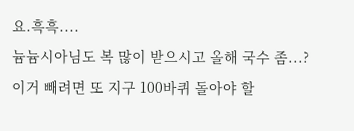요.흑흑....
늄늄시아님도 복 많이 받으시고 올해 국수 좀...?
이거 빼려면 또 지구 100바퀴 돌아야 할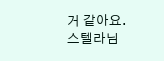거 같아요.
스텔라님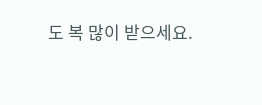도 복 많이 받으세요.